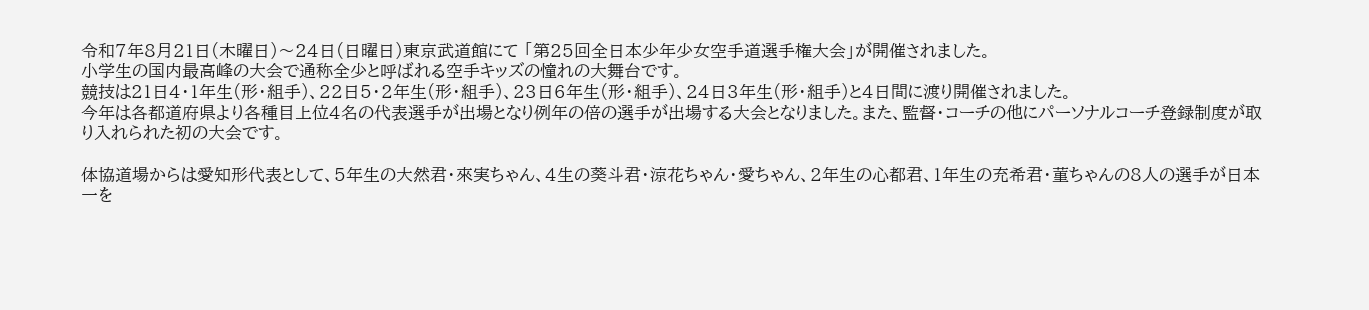令和7年8月21日(木曜日)〜24日(日曜日)東京武道館にて 「第25回全日本少年少女空手道選手権大会」が開催されました。
小学生の国内最高峰の大会で通称全少と呼ばれる空手キッズの憧れの大舞台です。
競技は21日4・1年生(形・組手)、22日5・2年生(形・組手)、23日6年生(形・組手)、24日3年生(形・組手)と4日間に渡り開催されました。
今年は各都道府県より各種目上位4名の代表選手が出場となり例年の倍の選手が出場する大会となりました。また、監督・コーチの他にパーソナルコーチ登録制度が取り入れられた初の大会です。

体協道場からは愛知形代表として、5年生の大然君・來実ちゃん、4生の葵斗君・涼花ちゃん・愛ちゃん、2年生の心都君、1年生の充希君・菫ちゃんの8人の選手が日本一を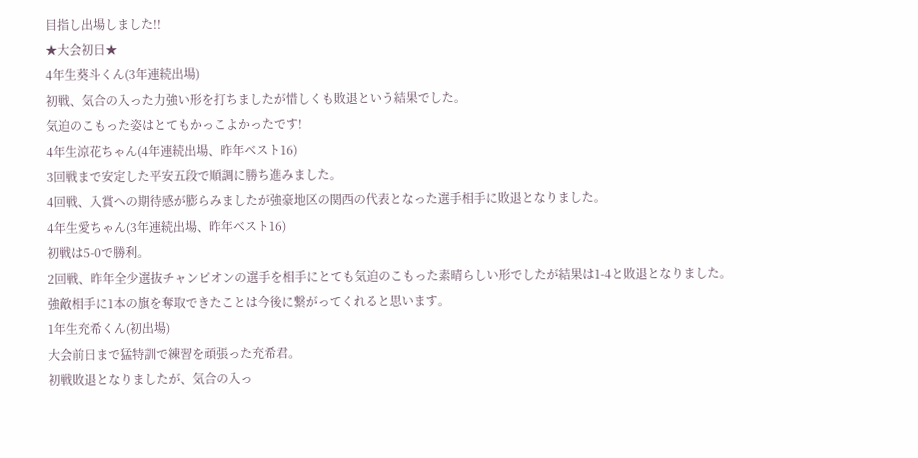目指し出場しました!!
★大会初日★
4年生葵斗くん(3年連続出場)
初戦、気合の入った力強い形を打ちましたが惜しくも敗退という結果でした。
気迫のこもった姿はとてもかっこよかったです!
4年生涼花ちゃん(4年連続出場、昨年ベスト16)
3回戦まで安定した平安五段で順調に勝ち進みました。
4回戦、入賞への期待感が膨らみましたが強豪地区の関西の代表となった選手相手に敗退となりました。
4年生愛ちゃん(3年連続出場、昨年ベスト16)
初戦は5-0で勝利。
2回戦、昨年全少選抜チャンピオンの選手を相手にとても気迫のこもった素晴らしい形でしたが結果は1-4と敗退となりました。
強敵相手に1本の旗を奪取できたことは今後に繋がってくれると思います。
1年生充希くん(初出場)
大会前日まで猛特訓で練習を頑張った充希君。
初戦敗退となりましたが、気合の入っ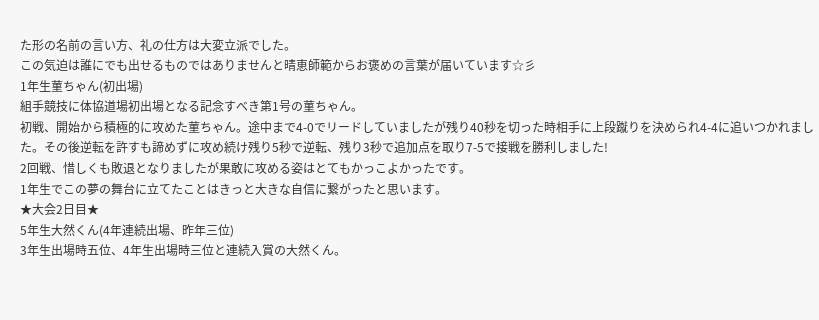た形の名前の言い方、礼の仕方は大変立派でした。
この気迫は誰にでも出せるものではありませんと晴恵師範からお褒めの言葉が届いています☆彡
1年生菫ちゃん(初出場)
組手競技に体協道場初出場となる記念すべき第1号の菫ちゃん。
初戦、開始から積極的に攻めた菫ちゃん。途中まで4-0でリードしていましたが残り40秒を切った時相手に上段蹴りを決められ4-4に追いつかれました。その後逆転を許すも諦めずに攻め続け残り5秒で逆転、残り3秒で追加点を取り7-5で接戦を勝利しました!
2回戦、惜しくも敗退となりましたが果敢に攻める姿はとてもかっこよかったです。
1年生でこの夢の舞台に立てたことはきっと大きな自信に繋がったと思います。
★大会2日目★
5年生大然くん(4年連続出場、昨年三位)
3年生出場時五位、4年生出場時三位と連続入賞の大然くん。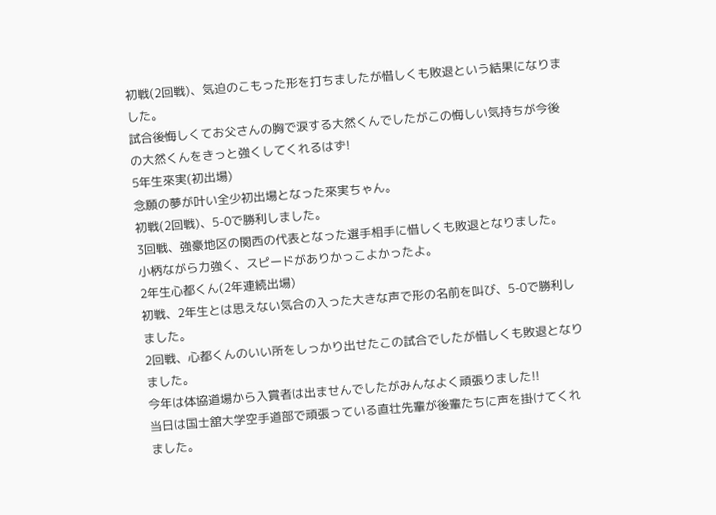初戦(2回戦)、気迫のこもった形を打ちましたが惜しくも敗退という結果になりました。
試合後悔しくてお父さんの胸で涙する大然くんでしたがこの悔しい気持ちが今後の大然くんをきっと強くしてくれるはず!
5年生來実(初出場)
念願の夢が叶い全少初出場となった來実ちゃん。
初戦(2回戦)、5-0で勝利しました。
3回戦、強豪地区の関西の代表となった選手相手に惜しくも敗退となりました。
小柄ながら力強く、スピードがありかっこよかったよ。
2年生心都くん(2年連続出場)
初戦、2年生とは思えない気合の入った大きな声で形の名前を叫び、5-0で勝利しました。
2回戦、心都くんのいい所をしっかり出せたこの試合でしたが惜しくも敗退となりました。
今年は体協道場から入賞者は出ませんでしたがみんなよく頑張りました!!
当日は国士舘大学空手道部で頑張っている直壮先輩が後輩たちに声を掛けてくれました。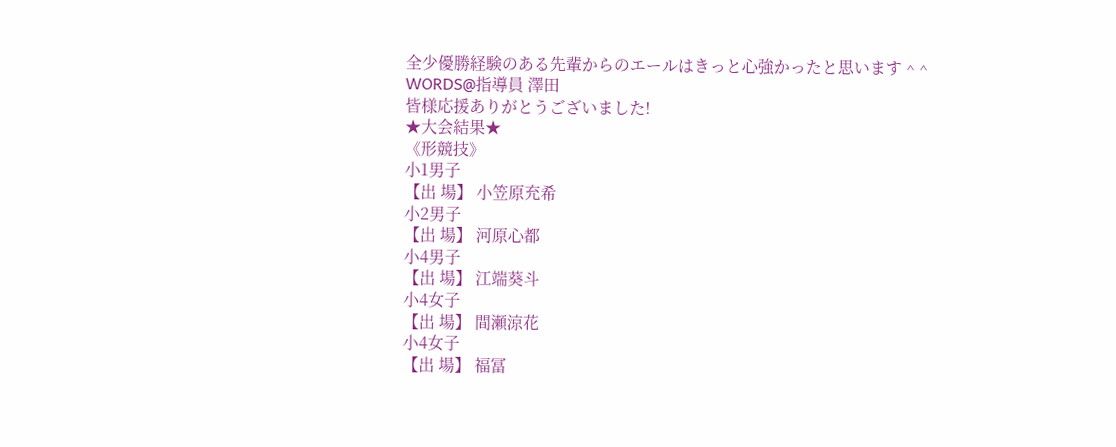全少優勝経験のある先輩からのエールはきっと心強かったと思います ^ ^
WORDS@指導員 澤田
皆様応援ありがとうございました!
★大会結果★
《形競技》
小1男子
【出 場】 小笠原充希
小2男子
【出 場】 河原心都
小4男子
【出 場】 江端葵斗
小4女子
【出 場】 間瀬涼花
小4女子
【出 場】 福冨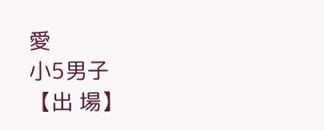愛
小5男子
【出 場】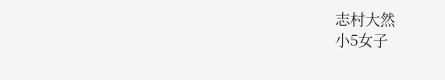志村大然
小5女子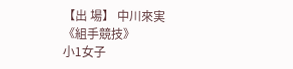【出 場】 中川來実
《組手競技》
小1女子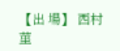【出 場】 西村 菫